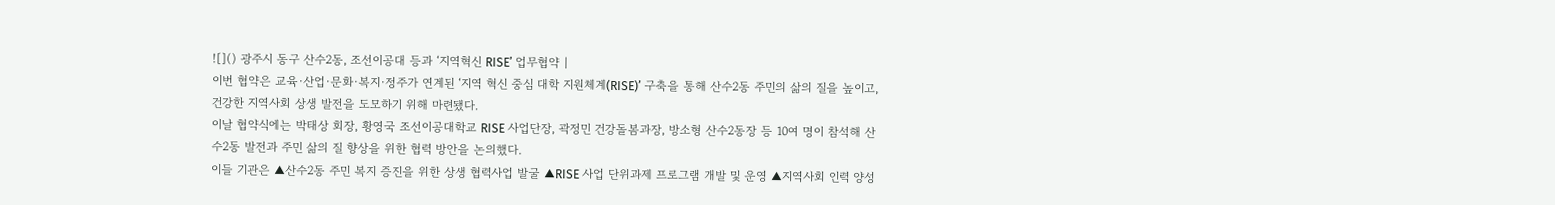![]() 광주시 동구 산수2동, 조선이공대 등과 ‘지역혁신 RISE’ 업무협약 |
이번 협약은 교육·산업·문화·복지·정주가 연계된 ‘지역 혁신 중심 대학 지원체계(RISE)’ 구축을 통해 산수2동 주민의 삶의 질을 높이고, 건강한 지역사회 상생 발전을 도모하기 위해 마련됐다.
이날 협약식에는 박태상 회장, 황영국 조선이공대학교 RISE 사업단장, 곽정민 건강돌봄과장, 방소형 산수2동장 등 10여 명이 참석해 산수2동 발전과 주민 삶의 질 향상을 위한 협력 방안을 논의했다.
이들 기관은 ▲산수2동 주민 복지 증진을 위한 상생 협력사업 발굴 ▲RISE 사업 단위과제 프로그램 개발 및 운영 ▲지역사회 인력 양성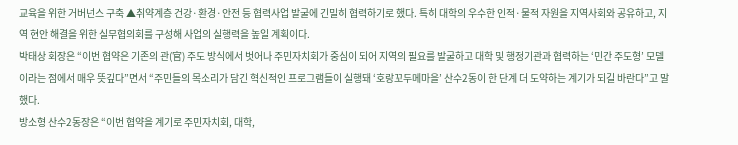교육을 위한 거버넌스 구축 ▲취약계층 건강·환경·안전 등 협력사업 발굴에 긴밀히 협력하기로 했다. 특히 대학의 우수한 인적·물적 자원을 지역사회와 공유하고, 지역 현안 해결을 위한 실무협의회를 구성해 사업의 실행력을 높일 계획이다.
박태상 회장은 “이번 협약은 기존의 관(官) 주도 방식에서 벗어나 주민자치회가 중심이 되어 지역의 필요를 발굴하고 대학 및 행정기관과 협력하는 ‘민간 주도형’ 모델이라는 점에서 매우 뜻깊다”면서 “주민들의 목소리가 담긴 혁신적인 프로그램들이 실행돼 ‘호랑꼬두메마을’ 산수2동이 한 단계 더 도약하는 계기가 되길 바란다”고 말했다.
방소형 산수2동장은 “이번 협약을 계기로 주민자치회, 대학,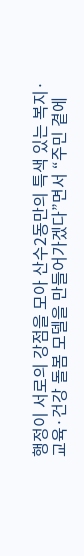행정이 서로의 강점을 모아 산수2동만의 특색 있는 복지·교육·건강 돌봄 모델을 만들어가겠다”면서 “주민 곁에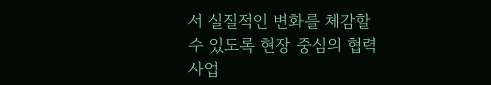서 실질적인 변화를 체감할 수 있도록 현장 중심의 협력사업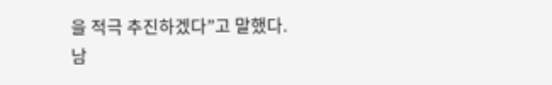을 적극 추진하겠다”고 말했다.
남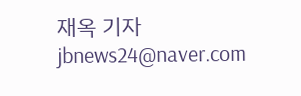재옥 기자 jbnews24@naver.com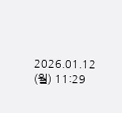2026.01.12 (월) 11:29